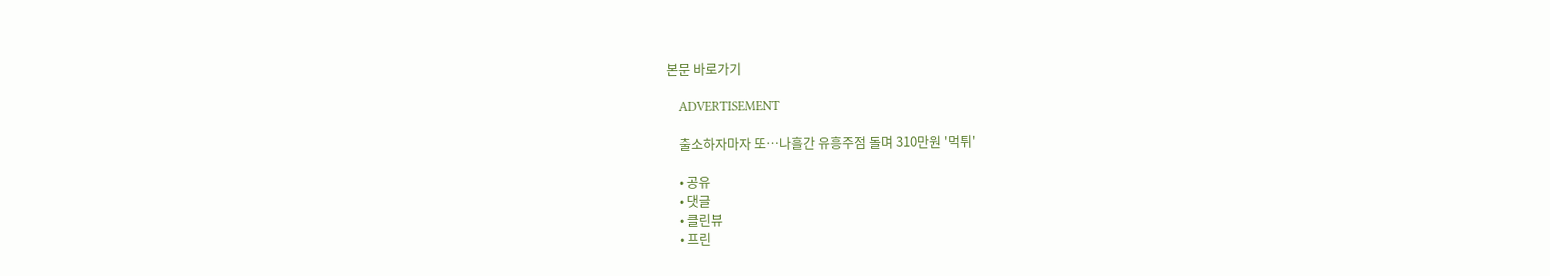본문 바로가기

    ADVERTISEMENT

    출소하자마자 또…나흘간 유흥주점 돌며 310만원 '먹튀'

    • 공유
    • 댓글
    • 클린뷰
    • 프린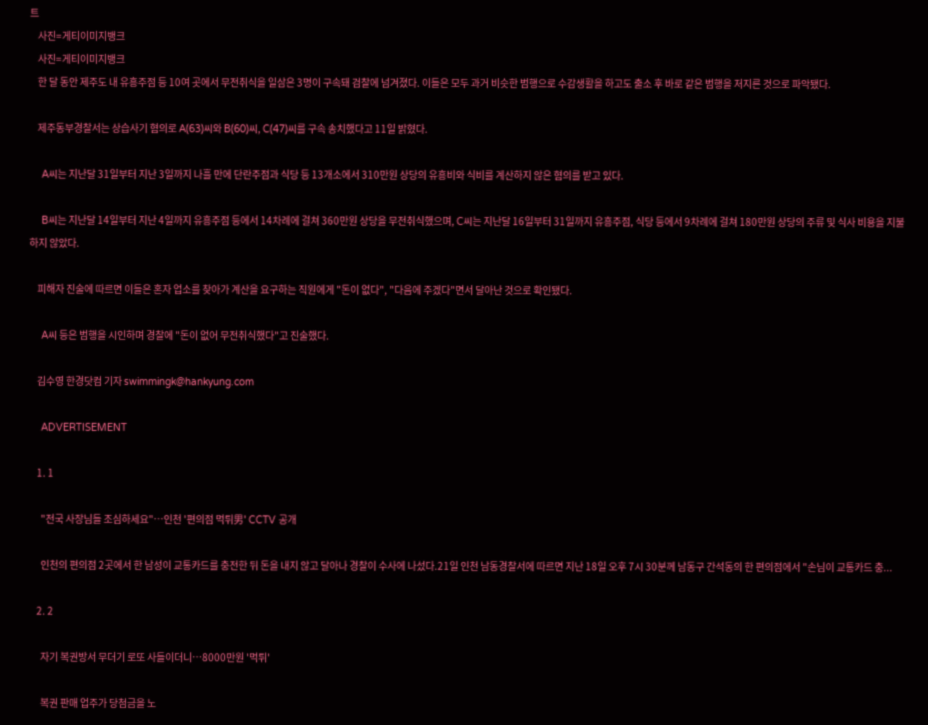트
    사진=게티이미지뱅크
    사진=게티이미지뱅크
    한 달 동안 제주도 내 유흥주점 등 10여 곳에서 무전취식을 일삼은 3명이 구속돼 검찰에 넘겨졌다. 이들은 모두 과거 비슷한 범행으로 수감생활을 하고도 출소 후 바로 같은 범행을 저지른 것으로 파악됐다.

    제주동부경찰서는 상습사기 혐의로 A(63)씨와 B(60)씨, C(47)씨를 구속 송치했다고 11일 밝혔다.

    A씨는 지난달 31일부터 지난 3일까지 나흘 만에 단란주점과 식당 등 13개소에서 310만원 상당의 유흥비와 식비를 계산하지 않은 혐의를 받고 있다.

    B씨는 지난달 14일부터 지난 4일까지 유흥주점 등에서 14차례에 걸쳐 360만원 상당을 무전취식했으며, C씨는 지난달 16일부터 31일까지 유흥주점, 식당 등에서 9차례에 걸쳐 180만원 상당의 주류 및 식사 비용을 지불하지 않았다.

    피해자 진술에 따르면 이들은 혼자 업소를 찾아가 계산을 요구하는 직원에게 "돈이 없다", "다음에 주겠다"면서 달아난 것으로 확인됐다.

    A씨 등은 범행을 시인하며 경찰에 "돈이 없어 무전취식했다"고 진술했다.

    김수영 한경닷컴 기자 swimmingk@hankyung.com

    ADVERTISEMENT

    1. 1

      "전국 사장님들 조심하세요"…인천 '편의점 먹튀男' CCTV 공개

      인천의 편의점 2곳에서 한 남성이 교통카드를 충전한 뒤 돈을 내지 않고 달아나 경찰이 수사에 나섰다.21일 인천 남동경찰서에 따르면 지난 18일 오후 7시 30분께 남동구 간석동의 한 편의점에서 "손님이 교통카드 충...

    2. 2

      자기 복권방서 무더기 로또 사들이더니…8000만원 '먹튀'

      복권 판매 업주가 당첨금을 노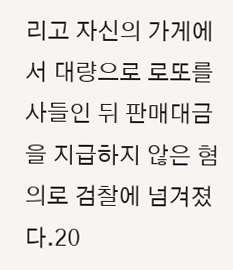리고 자신의 가게에서 대량으로 로또를 사들인 뒤 판매대금을 지급하지 않은 혐의로 검찰에 넘겨졌다.20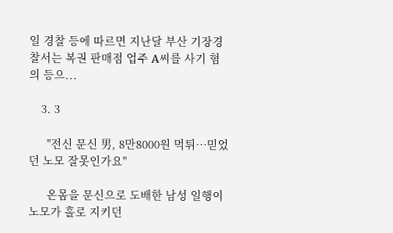일 경찰 등에 따르면 지난달 부산 기장경찰서는 복권 판매점 업주 A씨를 사기 혐의 등으...

    3. 3

      "전신 문신 男, 8만8000원 먹튀…믿었던 노모 잘못인가요"

      온몸을 문신으로 도배한 남성 일행이 노모가 홀로 지키던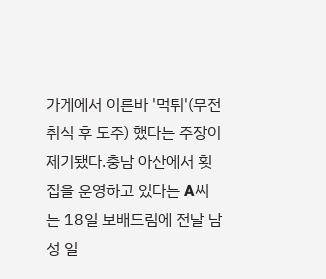가게에서 이른바 '먹튀'(무전취식 후 도주) 했다는 주장이 제기됐다.충남 아산에서 횟집을 운영하고 있다는 A씨는 18일 보배드림에 전날 남성 일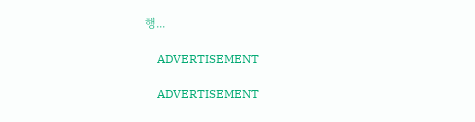행...

    ADVERTISEMENT

    ADVERTISEMENT